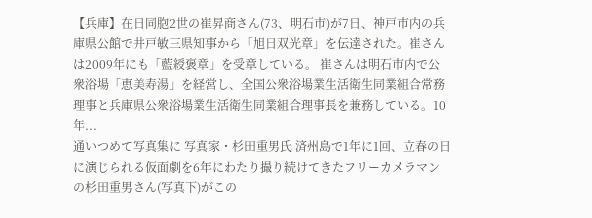【兵庫】在日同胞2世の崔昇商さん(73、明石市)が7日、神戸市内の兵庫県公館で井戸敏三県知事から「旭日双光章」を伝達された。崔さんは2009年にも「藍綬褒章」を受章している。 崔さんは明石市内で公衆浴場「恵美寿湯」を経営し、全国公衆浴場業生活衛生同業組合常務理事と兵庫県公衆浴場業生活衛生同業組合理事長を兼務している。10年...
通いつめて写真集に 写真家・杉田重男氏 済州島で1年に1回、立春の日に演じられる仮面劇を6年にわたり撮り続けてきたフリーカメラマンの杉田重男さん(写真下)がこの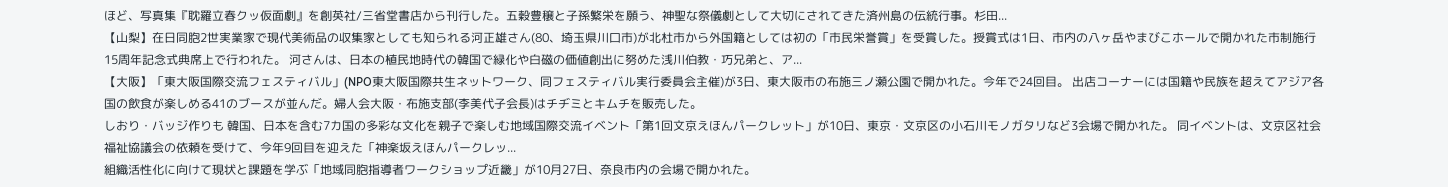ほど、写真集『耽羅立春クッ仮面劇』を創英社/三省堂書店から刊行した。五穀豊穣と子孫繁栄を願う、神聖な祭儀劇として大切にされてきた済州島の伝統行事。杉田...
【山梨】在日同胞2世実業家で現代美術品の収集家としても知られる河正雄さん(80、埼玉県川口市)が北杜市から外国籍としては初の「市民栄誉賞」を受賞した。授賞式は1日、市内の八ヶ岳やまびこホールで開かれた市制施行15周年記念式典席上で行われた。 河さんは、日本の植民地時代の韓国で緑化や白磁の価値創出に努めた浅川伯教・巧兄弟と、ア...
【大阪】「東大阪国際交流フェスティバル」(NPO東大阪国際共生ネットワーク、同フェスティバル実行委員会主催)が3日、東大阪市の布施三ノ瀬公園で開かれた。今年で24回目。 出店コーナーには国籍や民族を超えてアジア各国の飲食が楽しめる41のブースが並んだ。婦人会大阪・布施支部(李美代子会長)はチヂミとキムチを販売した。
しおり・バッジ作りも 韓国、日本を含む7カ国の多彩な文化を親子で楽しむ地域国際交流イベント「第1回文京えほんパークレット」が10日、東京・文京区の小石川モノガタリなど3会場で開かれた。 同イベントは、文京区社会福祉協議会の依頼を受けて、今年9回目を迎えた「神楽坂えほんパークレッ...
組織活性化に向けて現状と課題を学ぶ「地域同胞指導者ワークショップ近畿」が10月27日、奈良市内の会場で開かれた。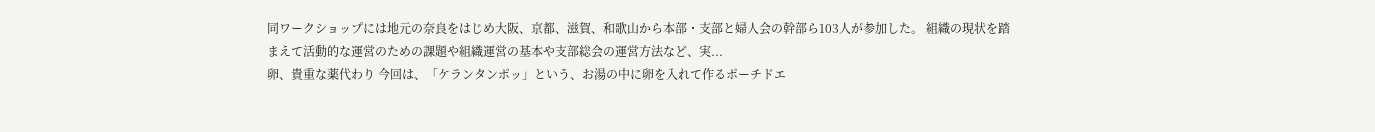同ワークショップには地元の奈良をはじめ大阪、京都、滋賀、和歌山から本部・支部と婦人会の幹部ら103人が参加した。 組織の現状を踏まえて活動的な運営のための課題や組織運営の基本や支部総会の運営方法など、実...
卵、貴重な薬代わり 今回は、「ケランタンポッ」という、お湯の中に卵を入れて作るポーチドエ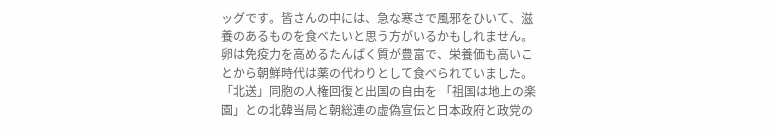ッグです。皆さんの中には、急な寒さで風邪をひいて、滋養のあるものを食べたいと思う方がいるかもしれません。卵は免疫力を高めるたんぱく質が豊富で、栄養価も高いことから朝鮮時代は薬の代わりとして食べられていました。
「北送」同胞の人権回復と出国の自由を 「祖国は地上の楽園」との北韓当局と朝総連の虚偽宣伝と日本政府と政党の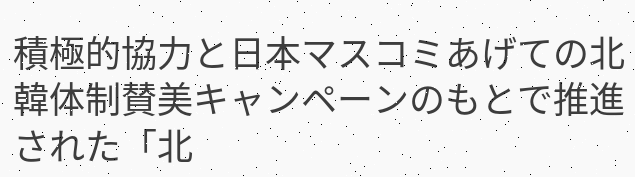積極的協力と日本マスコミあげての北韓体制賛美キャンペーンのもとで推進された「北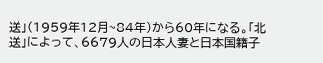送」(1959年12月~84年)から60年になる。「北送」によって、6679人の日本人妻と日本国籍子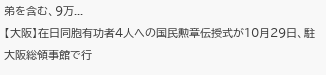弟を含む、9万...
【大阪】在日同胞有功者4人への国民勲章伝授式が10月29日、駐大阪総領事館で行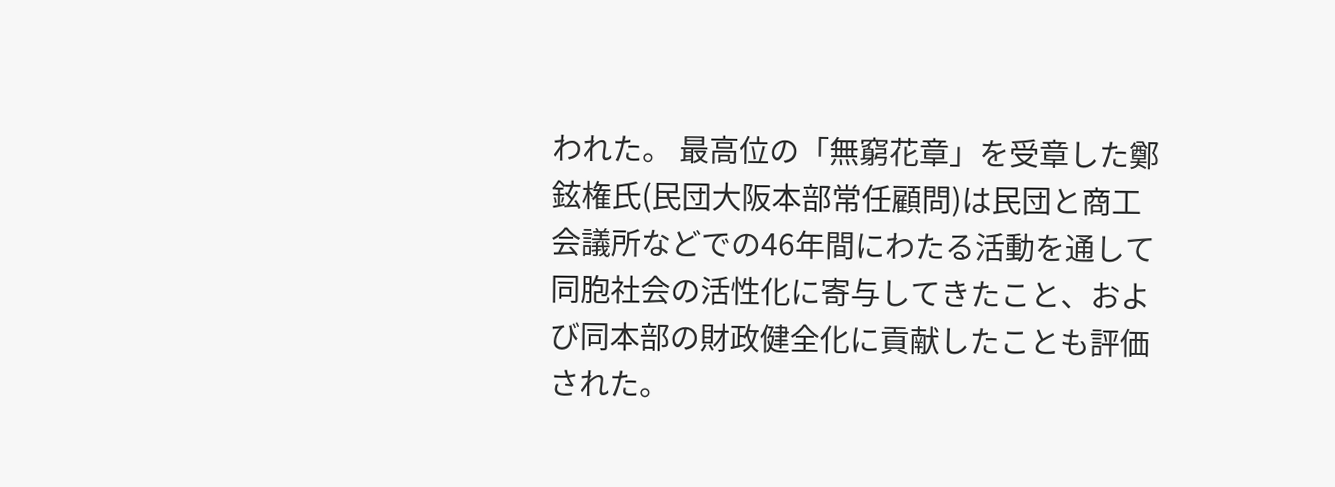われた。 最高位の「無窮花章」を受章した鄭鉉権氏(民団大阪本部常任顧問)は民団と商工会議所などでの46年間にわたる活動を通して同胞社会の活性化に寄与してきたこと、および同本部の財政健全化に貢献したことも評価された。